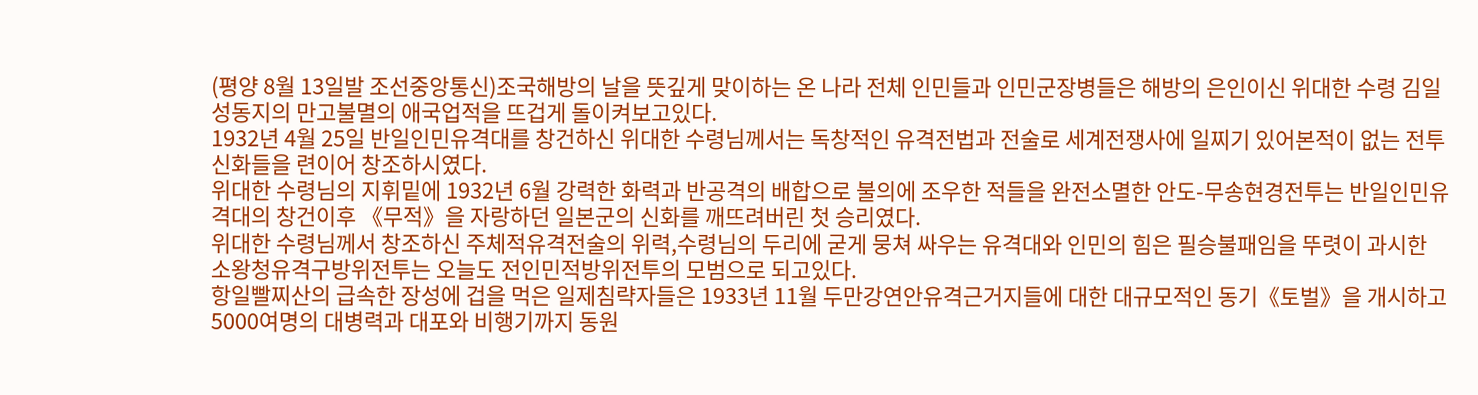(평양 8월 13일발 조선중앙통신)조국해방의 날을 뜻깊게 맞이하는 온 나라 전체 인민들과 인민군장병들은 해방의 은인이신 위대한 수령 김일성동지의 만고불멸의 애국업적을 뜨겁게 돌이켜보고있다.
1932년 4월 25일 반일인민유격대를 창건하신 위대한 수령님께서는 독창적인 유격전법과 전술로 세계전쟁사에 일찌기 있어본적이 없는 전투신화들을 련이어 창조하시였다.
위대한 수령님의 지휘밑에 1932년 6월 강력한 화력과 반공격의 배합으로 불의에 조우한 적들을 완전소멸한 안도-무송현경전투는 반일인민유격대의 창건이후 《무적》을 자랑하던 일본군의 신화를 깨뜨려버린 첫 승리였다.
위대한 수령님께서 창조하신 주체적유격전술의 위력,수령님의 두리에 굳게 뭉쳐 싸우는 유격대와 인민의 힘은 필승불패임을 뚜렷이 과시한 소왕청유격구방위전투는 오늘도 전인민적방위전투의 모범으로 되고있다.
항일빨찌산의 급속한 장성에 겁을 먹은 일제침략자들은 1933년 11월 두만강연안유격근거지들에 대한 대규모적인 동기《토벌》을 개시하고 5000여명의 대병력과 대포와 비행기까지 동원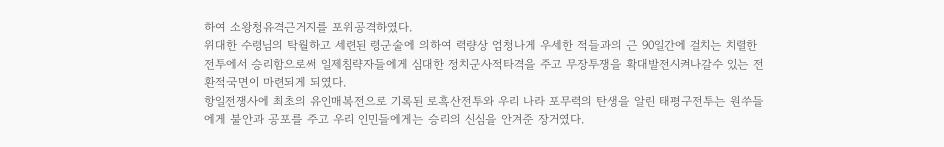하여 소왕청유격근거지를 포위공격하였다.
위대한 수령님의 탁월하고 세련된 령군술에 의하여 력량상 엄청나게 우세한 적들과의 근 90일간에 걸치는 치렬한 전투에서 승리함으로써 일제침략자들에게 심대한 정치군사적타격을 주고 무장투쟁을 확대발전시켜나갈수 있는 전환적국면이 마련되게 되였다.
항일전쟁사에 최초의 유인매복전으로 기록된 로흑산전투와 우리 나라 포무력의 탄생을 알린 태평구전투는 원쑤들에게 불안과 공포를 주고 우리 인민들에게는 승리의 신심을 안겨준 장거였다.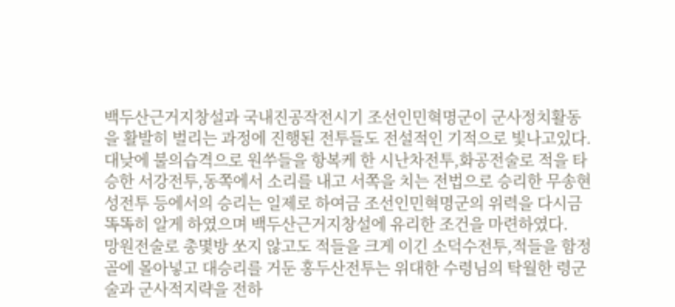백두산근거지창설과 국내진공작전시기 조선인민혁명군이 군사정치활동을 활발히 벌리는 과정에 진행된 전투들도 전설적인 기적으로 빛나고있다.
대낮에 불의습격으로 원쑤들을 항복케 한 시난차전투,화공전술로 적을 타승한 서강전투,동쪽에서 소리를 내고 서쪽을 치는 전법으로 승리한 무송현성전투 등에서의 승리는 일제로 하여금 조선인민혁명군의 위력을 다시금 똑똑히 알게 하였으며 백두산근거지창설에 유리한 조건을 마련하였다.
망원전술로 총몇방 쏘지 않고도 적들을 크게 이긴 소덕수전투,적들을 함정골에 몰아넣고 대승리를 거둔 홍두산전투는 위대한 수령님의 탁월한 령군술과 군사적지략을 전하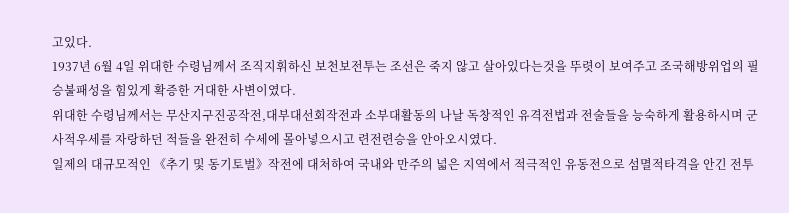고있다.
1937년 6월 4일 위대한 수령님께서 조직지휘하신 보천보전투는 조선은 죽지 않고 살아있다는것을 뚜렷이 보여주고 조국해방위업의 필승불패성을 힘있게 확증한 거대한 사변이였다.
위대한 수령님께서는 무산지구진공작전,대부대선회작전과 소부대활동의 나날 독창적인 유격전법과 전술들을 능숙하게 활용하시며 군사적우세를 자랑하던 적들을 완전히 수세에 몰아넣으시고 련전련승을 안아오시였다.
일제의 대규모적인 《추기 및 동기토벌》작전에 대처하여 국내와 만주의 넓은 지역에서 적극적인 유동전으로 섬멸적타격을 안긴 전투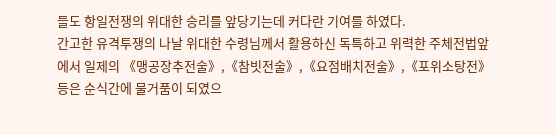들도 항일전쟁의 위대한 승리를 앞당기는데 커다란 기여를 하였다.
간고한 유격투쟁의 나날 위대한 수령님께서 활용하신 독특하고 위력한 주체전법앞에서 일제의 《맹공장추전술》,《참빗전술》,《요점배치전술》,《포위소탕전》 등은 순식간에 물거품이 되였으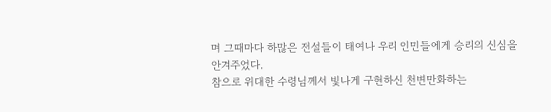며 그때마다 하많은 전설들이 태여나 우리 인민들에게 승리의 신심을 안겨주었다.
참으로 위대한 수령님께서 빛나게 구현하신 천변만화하는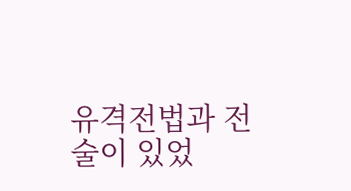유격전법과 전술이 있었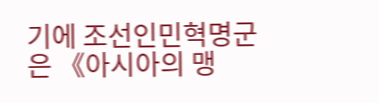기에 조선인민혁명군은 《아시아의 맹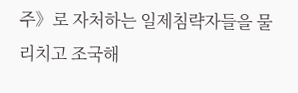주》로 자처하는 일제침략자들을 물리치고 조국해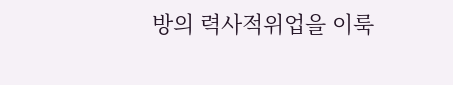방의 력사적위업을 이룩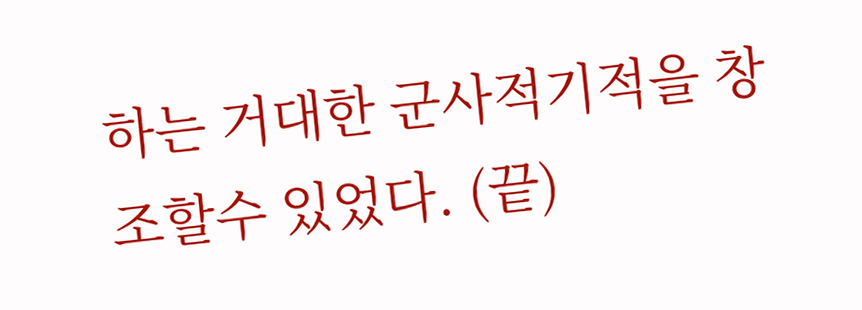하는 거대한 군사적기적을 창조할수 있었다. (끝)